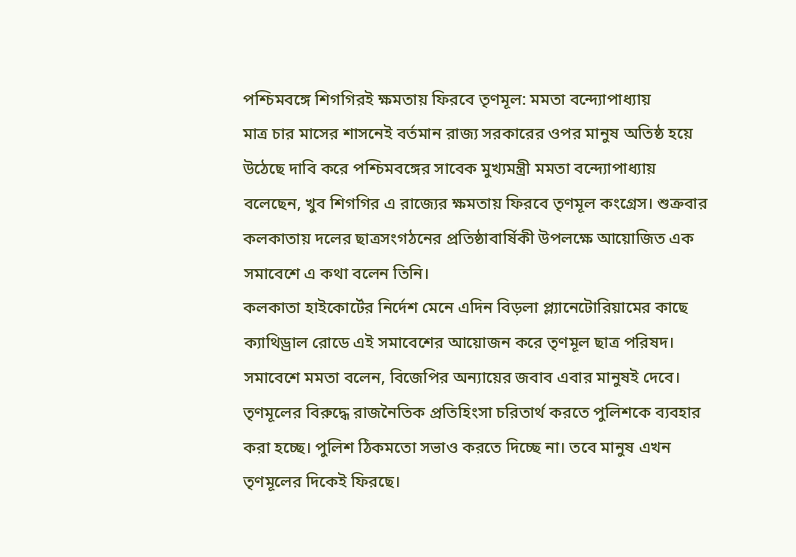পশ্চিমবঙ্গে শিগগিরই ক্ষমতায় ফিরবে তৃণমূল: মমতা বন্দ্যোপাধ্যায়
মাত্র চার মাসের শাসনেই বর্তমান রাজ্য সরকারের ওপর মানুষ অতিষ্ঠ হয়ে উঠেছে দাবি করে পশ্চিমবঙ্গের সাবেক মুখ্যমন্ত্রী মমতা বন্দ্যোপাধ্যায় বলেছেন, খুব শিগগির এ রাজ্যের ক্ষমতায় ফিরবে তৃণমূল কংগ্রেস। শুক্রবার কলকাতায় দলের ছাত্রসংগঠনের প্রতিষ্ঠাবার্ষিকী উপলক্ষে আয়োজিত এক সমাবেশে এ কথা বলেন তিনি।
কলকাতা হাইকোর্টের নির্দেশ মেনে এদিন বিড়লা প্ল্যানেটোরিয়ামের কাছে ক্যাথিড্রাল রোডে এই সমাবেশের আয়োজন করে তৃণমূল ছাত্র পরিষদ।
সমাবেশে মমতা বলেন, বিজেপির অন্যায়ের জবাব এবার মানুষই দেবে। তৃণমূলের বিরুদ্ধে রাজনৈতিক প্রতিহিংসা চরিতার্থ করতে পুলিশকে ব্যবহার করা হচ্ছে। পুলিশ ঠিকমতো সভাও করতে দিচ্ছে না। তবে মানুষ এখন তৃণমূলের দিকেই ফিরছে।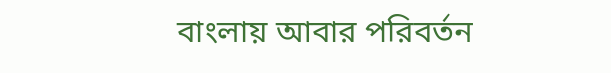বাংলায় আবার পরিবর্তন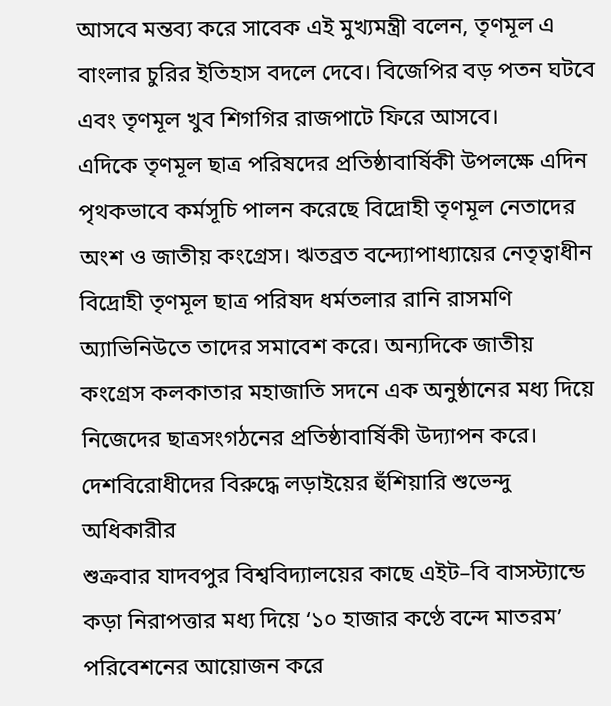আসবে মন্তব্য করে সাবেক এই মুখ্যমন্ত্রী বলেন, তৃণমূল এ বাংলার চুরির ইতিহাস বদলে দেবে। বিজেপির বড় পতন ঘটবে এবং তৃণমূল খুব শিগগির রাজপাটে ফিরে আসবে।
এদিকে তৃণমূল ছাত্র পরিষদের প্রতিষ্ঠাবার্ষিকী উপলক্ষে এদিন পৃথকভাবে কর্মসূচি পালন করেছে বিদ্রোহী তৃণমূল নেতাদের অংশ ও জাতীয় কংগ্রেস। ঋতব্রত বন্দ্যোপাধ্যায়ের নেতৃত্বাধীন বিদ্রোহী তৃণমূল ছাত্র পরিষদ ধর্মতলার রানি রাসমণি অ্যাভিনিউতে তাদের সমাবেশ করে। অন্যদিকে জাতীয় কংগ্রেস কলকাতার মহাজাতি সদনে এক অনুষ্ঠানের মধ্য দিয়ে নিজেদের ছাত্রসংগঠনের প্রতিষ্ঠাবার্ষিকী উদ্যাপন করে।
দেশবিরোধীদের বিরুদ্ধে লড়াইয়ের হুঁশিয়ারি শুভেন্দু অধিকারীর
শুক্রবার যাদবপুর বিশ্ববিদ্যালয়ের কাছে এইট–বি বাসস্ট্যান্ডে কড়া নিরাপত্তার মধ্য দিয়ে ‘১০ হাজার কণ্ঠে বন্দে মাতরম’ পরিবেশনের আয়োজন করে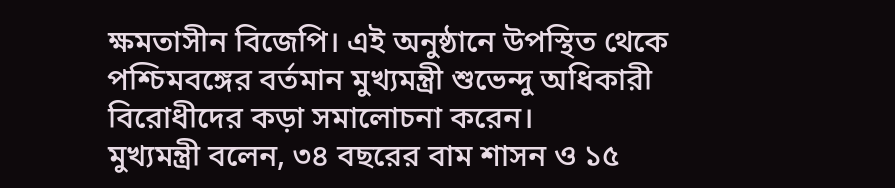ক্ষমতাসীন বিজেপি। এই অনুষ্ঠানে উপস্থিত থেকে পশ্চিমবঙ্গের বর্তমান মুখ্যমন্ত্রী শুভেন্দু অধিকারী বিরোধীদের কড়া সমালোচনা করেন।
মুখ্যমন্ত্রী বলেন, ৩৪ বছরের বাম শাসন ও ১৫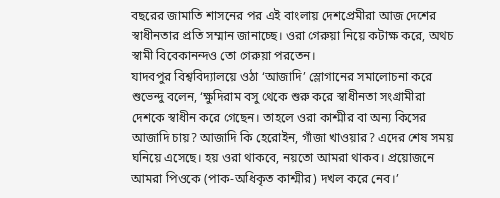বছরের জামাতি শাসনের পর এই বাংলায় দেশপ্রেমীরা আজ দেশের স্বাধীনতার প্রতি সম্মান জানাচ্ছে। ওরা গেরুয়া নিয়ে কটাক্ষ করে, অথচ স্বামী বিবেকানন্দও তো গেরুয়া পরতেন।
যাদবপুর বিশ্ববিদ্যালয়ে ওঠা ‘আজাদি’ স্লোগানের সমালোচনা করে শুভেন্দু বলেন, ‘ক্ষুদিরাম বসু থেকে শুরু করে স্বাধীনতা সংগ্রামীরা দেশকে স্বাধীন করে গেছেন। তাহলে ওরা কাশ্মীর বা অন্য কিসের আজাদি চায়? আজাদি কি হেরোইন, গাঁজা খাওয়ার? এদের শেষ সময় ঘনিয়ে এসেছে। হয় ওরা থাকবে, নয়তো আমরা থাকব। প্রয়োজনে আমরা পিওকে (পাক-অধিকৃত কাশ্মীর) দখল করে নেব।’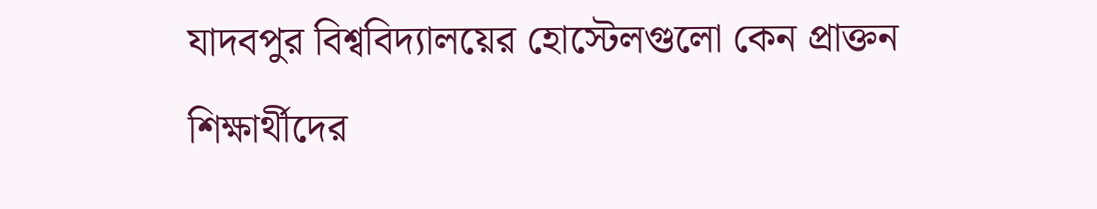যাদবপুর বিশ্ববিদ্যালয়ের হোস্টেলগুলো কেন প্রাক্তন শিক্ষার্থীদের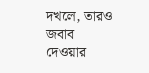দখলে, তারও জবাব দেওয়ার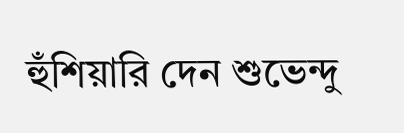হুঁশিয়ারি দেন শুভেন্দু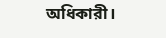অধিকারী।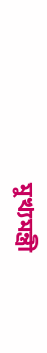মুখ্যমন্ত্রী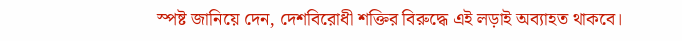স্পষ্ট জানিয়ে দেন, দেশবিরোধী শক্তির বিরুদ্ধে এই লড়াই অব্যাহত থাকবে।